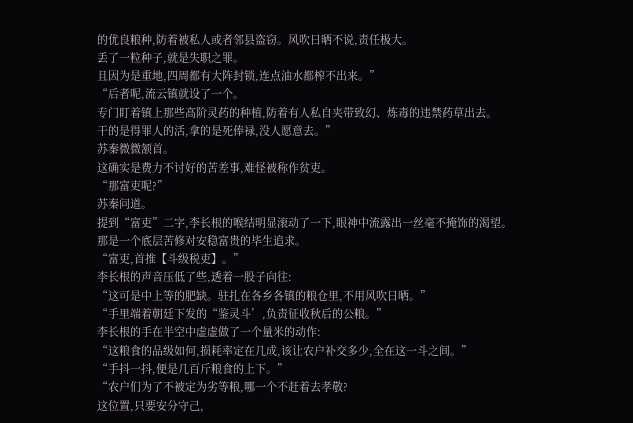的优良粮种,防着被私人或者邻县盗窃。风吹日晒不说,责任极大。
丢了一粒种子,就是失职之罪。
且因为是重地,四周都有大阵封锁,连点油水都榨不出来。”
“后者呢,流云镇就设了一个。
专门盯着镇上那些高阶灵药的种植,防着有人私自夹带致幻、炼毒的违禁药草出去。
干的是得罪人的活,拿的是死俸禄,没人愿意去。”
苏秦微微颔首。
这确实是费力不讨好的苦差事,难怪被称作贫吏。
“那富吏呢?”
苏秦问道。
提到“富吏”二字,李长根的喉结明显滚动了一下,眼神中流露出一丝毫不掩饰的渴望。
那是一个底层苦修对安稳富贵的毕生追求。
“富吏,首推【斗级税吏】。”
李长根的声音压低了些,透着一股子向往:
“这可是中上等的肥缺。驻扎在各乡各镇的粮仓里,不用风吹日晒。”
“手里端着朝廷下发的“鉴灵斗’,负责征收秋后的公粮。”
李长根的手在半空中虚虚做了一个量米的动作:
“这粮食的品级如何,损耗率定在几成,该让农户补交多少,全在这一斗之间。”
“手抖一抖,便是几百斤粮食的上下。”
“农户们为了不被定为劣等粮,哪一个不赶着去孝敬?
这位置,只要安分守己,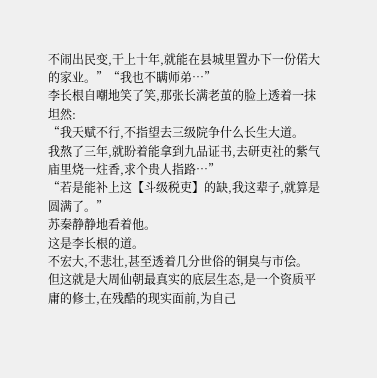不闹出民变,干上十年,就能在县城里置办下一份偌大的家业。”“我也不瞒师弟…”
李长根自嘲地笑了笑,那张长满老茧的脸上透着一抹坦然:
“我天赋不行,不指望去三级院争什么长生大道。
我熬了三年,就盼着能拿到九品证书,去研吏社的紫气庙里烧一炷香,求个贵人指路…”
“若是能补上这【斗级税吏】的缺,我这辈子,就算是圆满了。”
苏秦静静地看着他。
这是李长根的道。
不宏大,不悲壮,甚至透着几分世俗的铜臭与市侩。
但这就是大周仙朝最真实的底层生态,是一个资质平庸的修士,在残酷的现实面前,为自己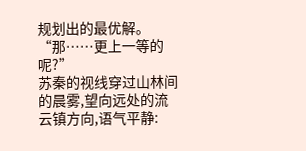规划出的最优解。
“那……更上一等的呢?”
苏秦的视线穿过山林间的晨雾,望向远处的流云镇方向,语气平静: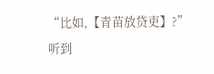“比如,【青苗放贷吏】?”
听到